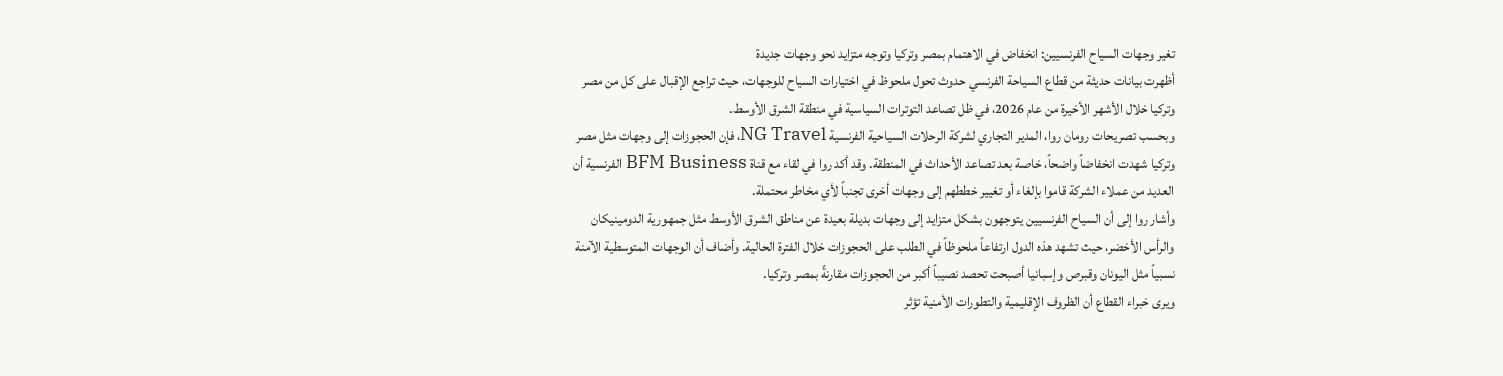تغير وجهات السياح الفرنسيين: انخفاض في الاهتمام بمصر وتركيا وتوجه متزايد نحو وجهات جديدة
أظهرت بيانات حديثة من قطاع السياحة الفرنسي حدوث تحول ملحوظ في اختيارات السياح للوجهات، حيث تراجع الإقبال على كل من مصر وتركيا خلال الأشهر الأخيرة من عام 2026، في ظل تصاعد التوترات السياسية في منطقة الشرق الأوسط.
وبحسب تصريحات رومان روا، المدير التجاري لشركة الرحلات السياحية الفرنسية NG Travel، فإن الحجوزات إلى وجهات مثل مصر وتركيا شهدت انخفاضاً واضحاً، خاصة بعد تصاعد الأحداث في المنطقة. وقد أكد روا في لقاء مع قناة BFM Business الفرنسية أن العديد من عملاء الشركة قاموا بإلغاء أو تغيير خططهم إلى وجهات أخرى تجنباً لأي مخاطر محتملة.
وأشار روا إلى أن السياح الفرنسيين يتوجهون بشكل متزايد إلى وجهات بديلة بعيدة عن مناطق الشرق الأوسط مثل جمهورية الدومينيكان والرأس الأخضر، حيث تشهد هذه الدول ارتفاعاً ملحوظاً في الطلب على الحجوزات خلال الفترة الحالية. وأضاف أن الوجهات المتوسطية الآمنة نسبياً مثل اليونان وقبرص وإسبانيا أصبحت تحصد نصيباً أكبر من الحجوزات مقارنةً بمصر وتركيا.
ويرى خبراء القطاع أن الظروف الإقليمية والتطورات الأمنية تؤثر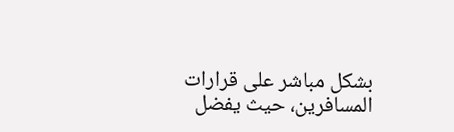بشكل مباشر على قرارات المسافرين، حيث يفضل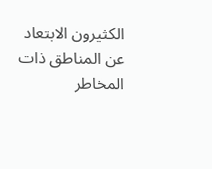الكثيرون الابتعاد عن المناطق ذات المخاطر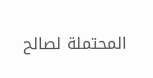المحتملة لصالح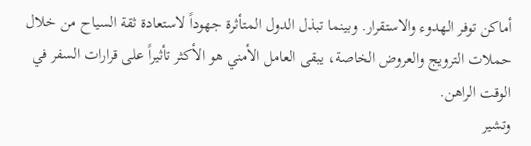أماكن توفر الهدوء والاستقرار. وبينما تبذل الدول المتأثرة جهوداً لاستعادة ثقة السياح من خلال حملات الترويج والعروض الخاصة، يبقى العامل الأمني هو الأكثر تأثيراً على قرارات السفر في الوقت الراهن.
وتشير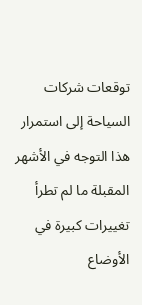توقعات شركات السياحة إلى استمرار هذا التوجه في الأشهر المقبلة ما لم تطرأ تغييرات كبيرة في الأوضاع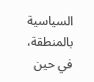السياسية بالمنطقة، في حين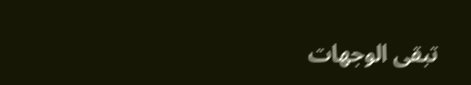تبقى الوجهات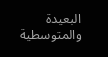البعيدة والمتوسطية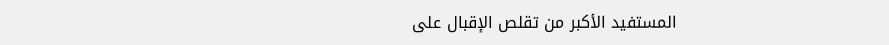المستفيد الأكبر من تقلص الإقبال على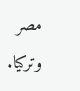مصر وتركيا.